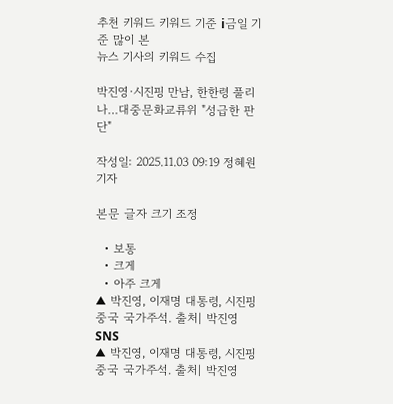추천 키워드 키워드 기준 i금일 기준 많이 본
뉴스 기사의 키워드 수집

박진영·시진핑 만남, 한한령 풀리나…대중문화교류위 "성급한 판단"

작성일: 2025.11.03 09:19 정혜원 기자

본문 글자 크기 조정

  • 보통
  • 크게
  • 아주 크게
▲ 박진영, 이재명 대통령, 시진핑 중국 국가주석. 출처| 박진영 SNS
▲ 박진영, 이재명 대통령, 시진핑 중국 국가주석. 출처| 박진영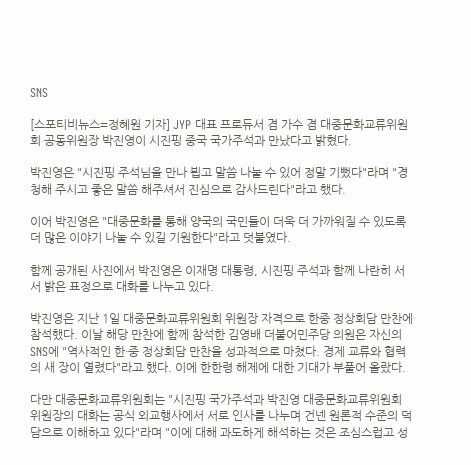SNS

[스포티비뉴스=정혜원 기자] JYP 대표 프로듀서 겸 가수 겸 대중문화교류위원회 공동위원장 박진영이 시진핑 중국 국가주석과 만났다고 밝혔다.

박진영은 "시진핑 주석님을 만나 뵙고 말씀 나눌 수 있어 정말 기뻤다"라며 "경청해 주시고 좋은 말씀 해주셔서 진심으로 감사드린다"라고 했다.

이어 박진영은 "대중문화를 통해 양국의 국민들이 더욱 더 가까워질 수 있도록 더 많은 이야기 나눌 수 있길 기원한다"라고 덧붙였다.

함께 공개된 사진에서 박진영은 이재명 대통령, 시진핑 주석과 함께 나란히 서서 밝은 표정으로 대화를 나누고 있다.

박진영은 지난 1일 대중문화교류위원회 위원장 자격으로 한중 정상회담 만찬에 참석했다. 이날 해당 만찬에 함께 참석한 김영배 더불어민주당 의원은 자신의 SNS에 "역사적인 한·중 정상회담 만찬을 성과적으로 마쳤다. 경제 교류와 협력의 새 장이 열렸다"라고 했다. 이에 한한령 해제에 대한 기대가 부풀어 올랐다.

다만 대중문화교류위원회는 "시진핑 국가주석과 박진영 대중문화교류위원회 위원장의 대화는 공식 외교행사에서 서로 인사를 나누며 건넨 원론적 수준의 덕담으로 이해하고 있다"라며 "이에 대해 과도하게 해석하는 것은 조심스럽고 성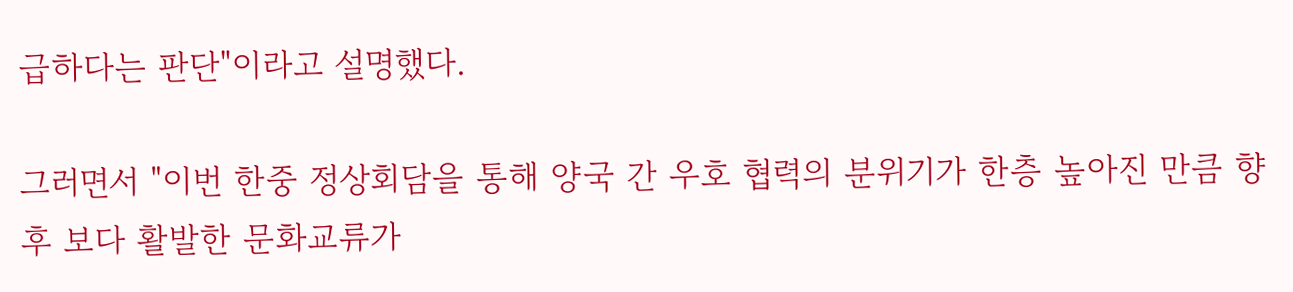급하다는 판단"이라고 설명했다.

그러면서 "이번 한중 정상회담을 통해 양국 간 우호 협력의 분위기가 한층 높아진 만큼 향후 보다 활발한 문화교류가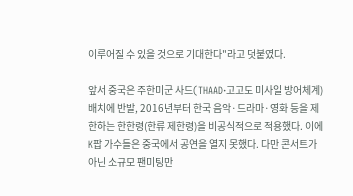이루어질 수 있을 것으로 기대한다"라고 덧붙였다.

앞서 중국은 주한미군 사드(THAAD·고고도 미사일 방어체계) 배치에 반발, 2016년부터 한국 음악·드라마·영화 등을 제한하는 한한령(한류 제한령)을 비공식적으로 적용했다. 이에 K팝 가수들은 중국에서 공연을 열지 못했다. 다만 콘서트가 아닌 소규모 팬미팅만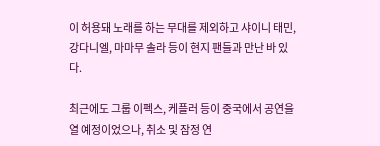이 허용돼 노래를 하는 무대를 제외하고 샤이니 태민, 강다니엘, 마마무 솔라 등이 현지 팬들과 만난 바 있다.

최근에도 그룹 이펙스, 케플러 등이 중국에서 공연을 열 예정이었으나, 취소 및 잠정 연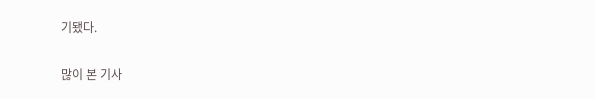기됐다.

많이 본 기사